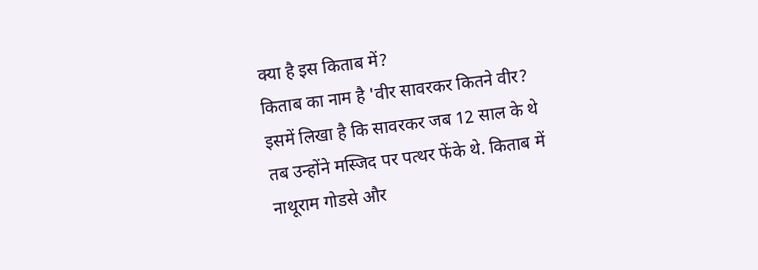क्या है इस किताब में?
किताब का नाम है 'वीर सावरकर कितने वीर? इसमें लिखा है कि सावरकर जब 12 साल के थे तब उन्होंने मस्जिद पर पत्थर फेंके थे. किताब में नाथूराम गोडसे और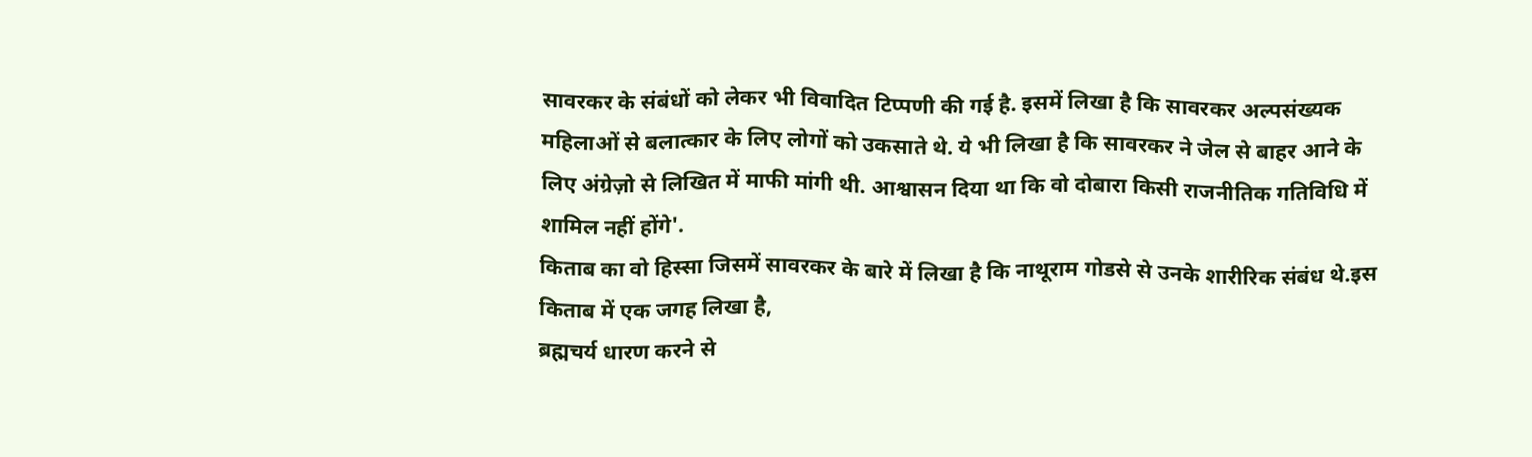सावरकर के संबंधों को लेकर भी विवादित टिप्पणी की गई है. इसमें लिखा है कि सावरकर अल्पसंख्यक महिलाओं से बलात्कार के लिए लोगों को उकसाते थे. ये भी लिखा है कि सावरकर ने जेल से बाहर आने के लिए अंग्रेज़ो से लिखित में माफी मांगी थी. आश्वासन दिया था कि वो दोबारा किसी राजनीतिक गतिविधि में शामिल नहीं होंगे'.
किताब का वो हिस्सा जिसमें सावरकर के बारे में लिखा है कि नाथूराम गोडसे से उनके शारीरिक संबंध थे.इस किताब में एक जगह लिखा है,
ब्रह्मचर्य धारण करने से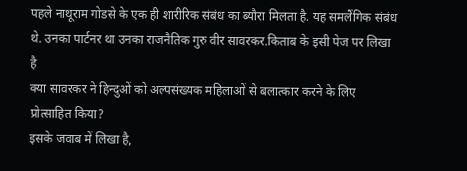पहले नाथूराम गोडसे के एक ही शारीरिक संबंध का ब्यौरा मिलता है. यह समलैंगिक संबंध थे. उनका पार्टनर था उनका राजनैतिक गुरु वीर सावरकर.किताब के इसी पेज पर लिखा है
क्या सावरकर ने हिन्दुओं को अल्पसंख्यक महिलाओं से बलात्कार करने के लिए प्रोत्साहित किया?
इसके जवाब में लिखा है,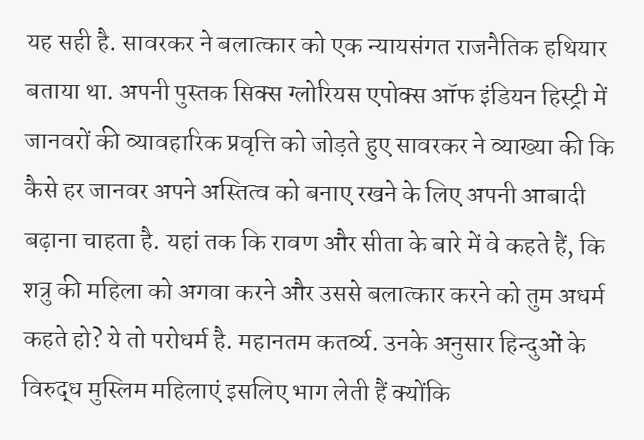यह सही है. सावरकर ने बलात्कार को एक न्यायसंगत राजनैतिक हथियार बताया था. अपनी पुस्तक सिक्स ग्लोरियस एपोक्स ऑफ इंडियन हिस्ट्री में जानवरों की व्यावहारिक प्रवृत्ति को जोड़ते हुए सावरकर ने व्याख्या की कि कैसे हर जानवर अपने अस्तित्व को बनाए रखने के लिए अपनी आबादी बढ़ाना चाहता है. यहां तक कि रावण और सीता के बारे में वे कहते हैं, कि शत्रु की महिला को अगवा करने और उससे बलात्कार करने को तुम अधर्म कहते हो? ये तो परोधर्म है. महानतम कतर्व्य. उनके अनुसार हिन्दुओं के विरुद्ध मुस्लिम महिलाएं इसलिए भाग लेती हैं क्योंकि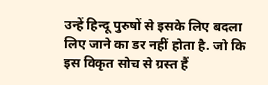उन्हें हिन्दू पुरुषों से इसके लिए बदला लिए जाने का डर नहीं होता है. जो कि इस विकृत सोच से ग्रस्त हैं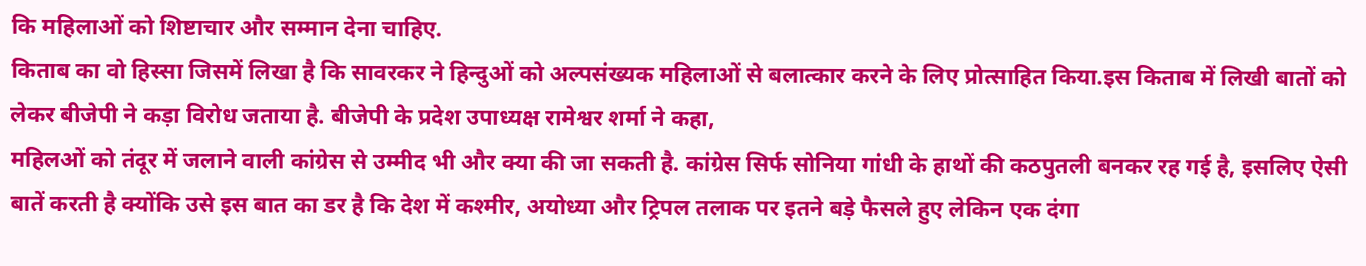कि महिलाओं को शिष्टाचार और सम्मान देना चाहिए.
किताब का वो हिस्सा जिसमें लिखा है कि सावरकर ने हिन्दुओं को अल्पसंख्यक महिलाओं से बलात्कार करने के लिए प्रोत्साहित किया.इस किताब में लिखी बातों को लेकर बीजेपी ने कड़ा विरोध जताया है. बीजेपी के प्रदेश उपाध्यक्ष रामेश्वर शर्मा ने कहा,
महिलओं को तंदूर में जलाने वाली कांग्रेस से उम्मीद भी और क्या की जा सकती है. कांग्रेस सिर्फ सोनिया गांधी के हाथों की कठपुतली बनकर रह गई है, इसलिए ऐसी बातें करती है क्योंकि उसे इस बात का डर है कि देश में कश्मीर, अयोध्या और ट्रिपल तलाक पर इतने बड़े फैसले हुए लेकिन एक दंगा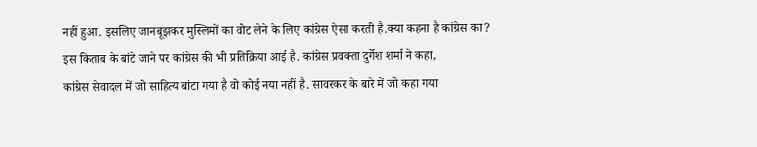नहीं हुआ. इसलिए जानबूझकर मुस्लिमों का वोट लेने के लिए कांग्रेस ऐसा करती है.क्या कहना है कांग्रेस का?
इस किताब के बांटे जाने पर कांग्रेस की भी प्रतिक्रिया आई है. कांग्रेस प्रवक्ता दुर्गेश शर्मा ने कहा,
कांग्रेस सेवादल में जो साहित्य बांटा गया है वो कोई नया नहीं है. सावरकर के बारे में जो कहा गया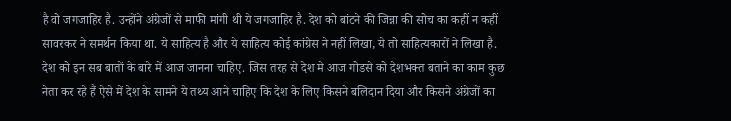है वो जगजाहिर है. उन्होंने अंग्रेजों से माफी मांगी थी ये जगजाहिर है. देश को बांटने की जिन्ना की सोच का कहीं न कहीं सावरकर ने समर्थन किया था. ये साहित्य है और ये साहित्य कोई कांग्रेस ने नहीं लिखा, ये तो साहित्यकारों ने लिखा है. देश को इन सब बातों के बारे में आज जानना चाहिए. जिस तरह से देश मे आज गोडसे को देशभक्त बताने का काम कुछ नेता कर रहे हैं ऐसे में देश के सामने ये तथ्य आने चाहिए कि देश के लिए किसने बलिदान दिया और किसने अंग्रेजों का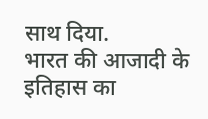साथ दिया.
भारत की आजादी के इतिहास का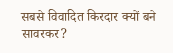सबसे विवादित किरदार क्यों बने सावरकर?